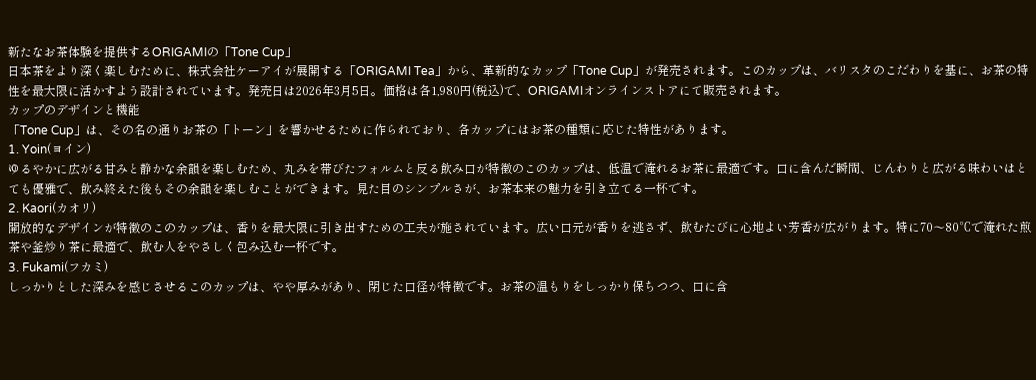新たなお茶体験を提供するORIGAMIの「Tone Cup」
日本茶をより深く楽しむために、株式会社ケーアイが展開する「ORIGAMI Tea」から、革新的なカップ「Tone Cup」が発売されます。このカップは、バリスタのこだわりを基に、お茶の特性を最大限に活かすよう設計されています。発売日は2026年3月5日。価格は各1,980円(税込)で、ORIGAMIオンラインストアにて販売されます。
カップのデザインと機能
「Tone Cup」は、その名の通りお茶の「トーン」を響かせるために作られており、各カップにはお茶の種類に応じた特性があります。
1. Yoin(ヨイン)
ゆるやかに広がる甘みと静かな余韻を楽しむため、丸みを帯びたフォルムと反る飲み口が特徴のこのカップは、低温で淹れるお茶に最適です。口に含んだ瞬間、じんわりと広がる味わいはとても優雅で、飲み終えた後もその余韻を楽しむことができます。見た目のシンプルさが、お茶本来の魅力を引き立てる一杯です。
2. Kaori(カオリ)
開放的なデザインが特徴のこのカップは、香りを最大限に引き出すための工夫が施されています。広い口元が香りを逃さず、飲むたびに心地よい芳香が広がります。特に70〜80℃で淹れた煎茶や釜炒り茶に最適で、飲む人をやさしく包み込む一杯です。
3. Fukami(フカミ)
しっかりとした深みを感じさせるこのカップは、やや厚みがあり、閉じた口径が特徴です。お茶の温もりをしっかり保ちつつ、口に含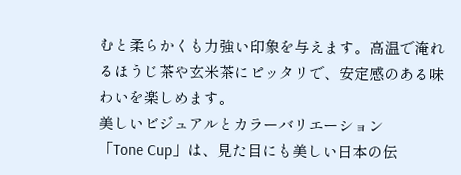むと柔らかくも力強い印象を与えます。高温で淹れるほうじ茶や玄米茶にピッタリで、安定感のある味わいを楽しめます。
美しいビジュアルとカラーバリエーション
「Tone Cup」は、見た目にも美しい日本の伝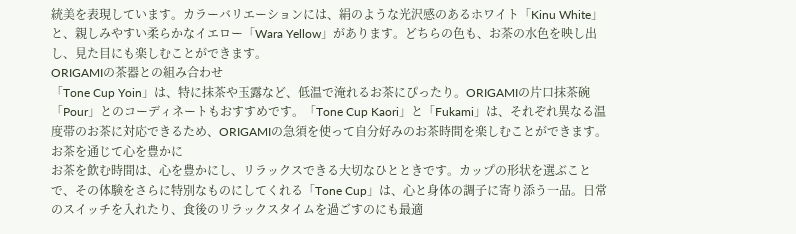統美を表現しています。カラーバリエーションには、絹のような光沢感のあるホワイト「Kinu White」と、親しみやすい柔らかなイエロー「Wara Yellow」があります。どちらの色も、お茶の水色を映し出し、見た目にも楽しむことができます。
ORIGAMIの茶器との組み合わせ
「Tone Cup Yoin」は、特に抹茶や玉露など、低温で淹れるお茶にぴったり。ORIGAMIの片口抹茶碗「Pour」とのコーディネートもおすすめです。「Tone Cup Kaori」と「Fukami」は、それぞれ異なる温度帯のお茶に対応できるため、ORIGAMIの急須を使って自分好みのお茶時間を楽しむことができます。
お茶を通じて心を豊かに
お茶を飲む時間は、心を豊かにし、リラックスできる大切なひとときです。カップの形状を選ぶことで、その体験をさらに特別なものにしてくれる「Tone Cup」は、心と身体の調子に寄り添う一品。日常のスイッチを入れたり、食後のリラックスタイムを過ごすのにも最適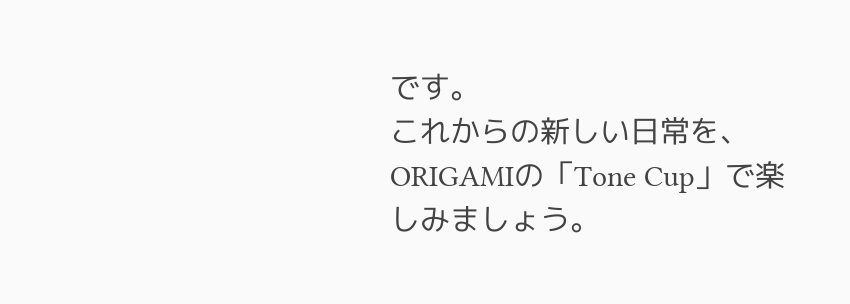です。
これからの新しい日常を、ORIGAMIの「Tone Cup」で楽しみましょう。